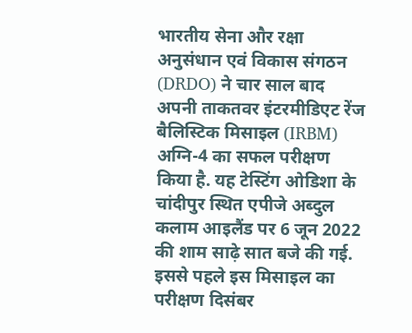भारतीय सेना और रक्षा अनुसंधान एवं विकास संगठन (DRDO) ने चार साल बाद अपनी ताकतवर इंटरमीडिएट रेंज बैलिस्टिक मिसाइल (IRBM) अग्नि-4 का सफल परीक्षण किया है. यह टेस्टिंग ओडिशा के चांदीपुर स्थित एपीजे अब्दुल कलाम आइलैंड पर 6 जून 2022 की शाम साढ़े सात बजे की गई. इससे पहले इस मिसाइल का परीक्षण दिसंबर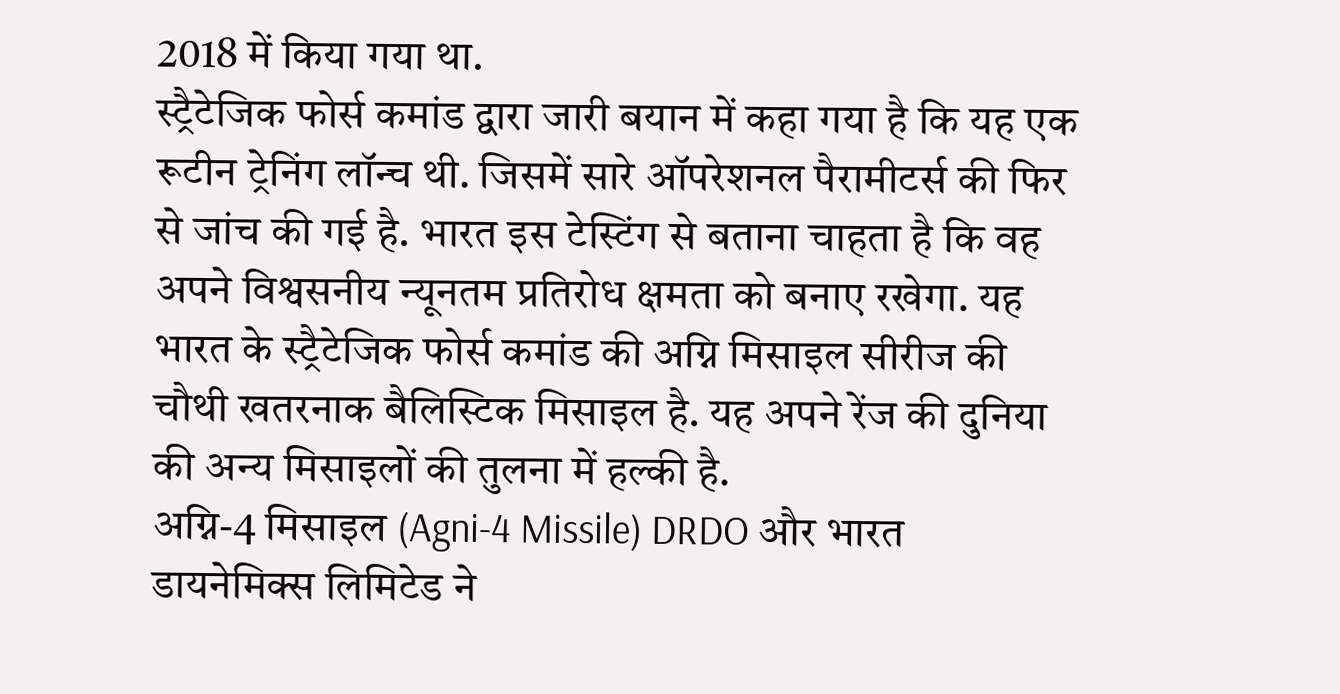2018 में किया गया था.
स्ट्रैटेजिक फोर्स कमांड द्वारा जारी बयान में कहा गया है कि यह एक रूटीन ट्रेनिंग लॉन्च थी. जिसमें सारे ऑपरेशनल पैरामीटर्स की फिर से जांच की गई है. भारत इस टेस्टिंग से बताना चाहता है कि वह अपने विश्वसनीय न्यूनतम प्रतिरोध क्षमता को बनाए रखेगा. यह भारत के स्ट्रैटेजिक फोर्स कमांड की अग्नि मिसाइल सीरीज की चौथी खतरनाक बैलिस्टिक मिसाइल है. यह अपने रेंज की दुनिया की अन्य मिसाइलों की तुलना में हल्की है.
अग्नि-4 मिसाइल (Agni-4 Missile) DRDO और भारत डायनेमिक्स लिमिटेड ने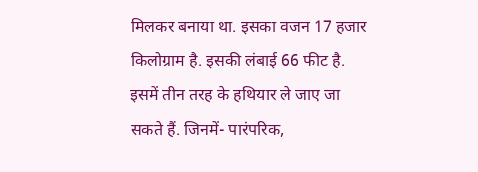मिलकर बनाया था. इसका वजन 17 हजार किलोग्राम है. इसकी लंबाई 66 फीट है. इसमें तीन तरह के हथियार ले जाए जा सकते हैं. जिनमें- पारंपरिक,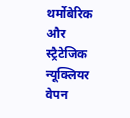थर्मोबेरिक और स्ट्रैटेजिक न्यूक्लियर वेपन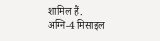शामिल हैं.
अग्नि-4 मिसाइल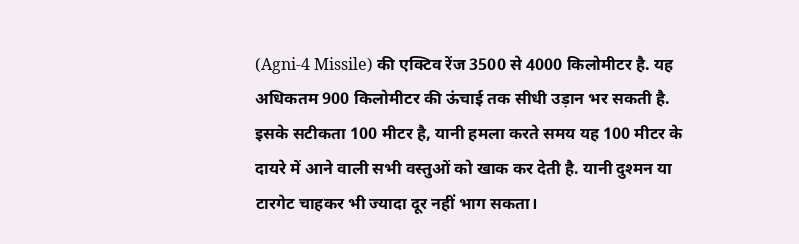(Agni-4 Missile) की एक्टिव रेंज 3500 से 4000 किलोमीटर है. यह अधिकतम 900 किलोमीटर की ऊंचाई तक सीधी उड़ान भर सकती है. इसके सटीकता 100 मीटर है, यानी हमला करते समय यह 100 मीटर के दायरे में आने वाली सभी वस्तुओं को खाक कर देती है. यानी दुश्मन या टारगेट चाहकर भी ज्यादा दूर नहीं भाग सकता।